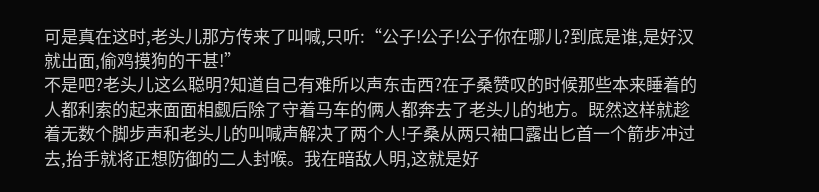可是真在这时,老头儿那方传来了叫喊,只听:“公子!公子!公子你在哪儿?到底是谁,是好汉就出面,偷鸡摸狗的干甚!”
不是吧?老头儿这么聪明?知道自己有难所以声东击西?在子桑赞叹的时候那些本来睡着的人都利索的起来面面相觑后除了守着马车的俩人都奔去了老头儿的地方。既然这样就趁着无数个脚步声和老头儿的叫喊声解决了两个人!子桑从两只袖口露出匕首一个箭步冲过去,抬手就将正想防御的二人封喉。我在暗敌人明,这就是好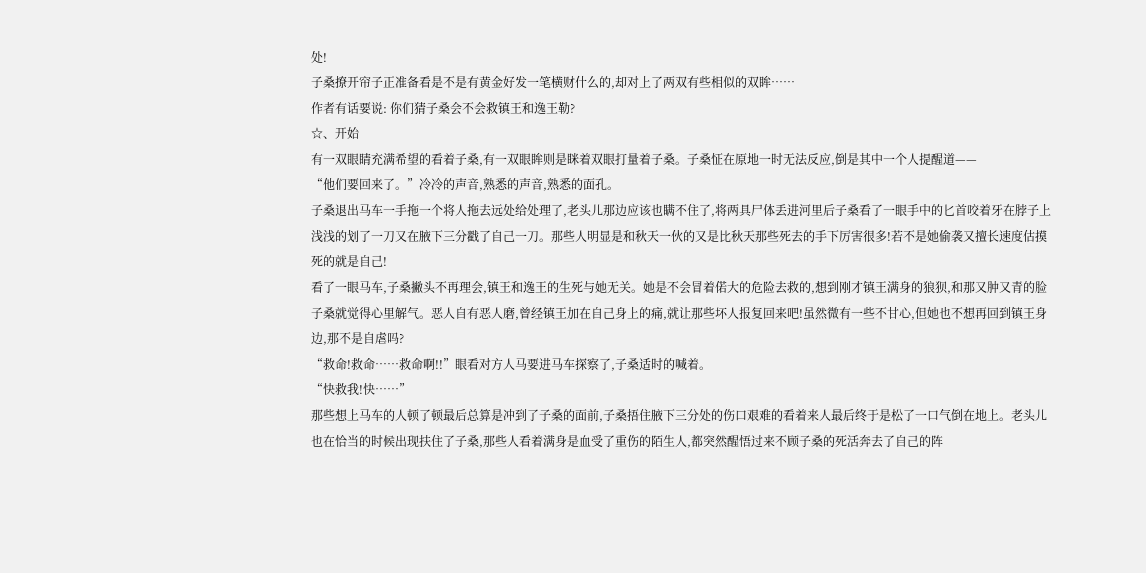处!
子桑撩开帘子正准备看是不是有黄金好发一笔横财什么的,却对上了两双有些相似的双眸……
作者有话要说: 你们猜子桑会不会救镇王和逸王勒?
☆、开始
有一双眼睛充满希望的看着子桑,有一双眼眸则是眯着双眼打量着子桑。子桑怔在原地一时无法反应,倒是其中一个人提醒道——
“他们要回来了。”冷冷的声音,熟悉的声音,熟悉的面孔。
子桑退出马车一手拖一个将人拖去远处给处理了,老头儿那边应该也瞒不住了,将两具尸体丢进河里后子桑看了一眼手中的匕首咬着牙在脖子上浅浅的划了一刀又在腋下三分戳了自己一刀。那些人明显是和秋天一伙的又是比秋天那些死去的手下厉害很多!若不是她偷袭又擅长速度估摸死的就是自己!
看了一眼马车,子桑撇头不再理会,镇王和逸王的生死与她无关。她是不会冒着偌大的危险去救的,想到刚才镇王满身的狼狈,和那又肿又青的脸子桑就觉得心里解气。恶人自有恶人磨,曾经镇王加在自己身上的痛,就让那些坏人报复回来吧!虽然微有一些不甘心,但她也不想再回到镇王身边,那不是自虐吗?
“救命!救命……救命啊!!”眼看对方人马要进马车探察了,子桑适时的喊着。
“快救我!快……”
那些想上马车的人顿了顿最后总算是冲到了子桑的面前,子桑捂住腋下三分处的伤口艰难的看着来人最后终于是松了一口气倒在地上。老头儿也在恰当的时候出现扶住了子桑,那些人看着满身是血受了重伤的陌生人,都突然醒悟过来不顾子桑的死活奔去了自己的阵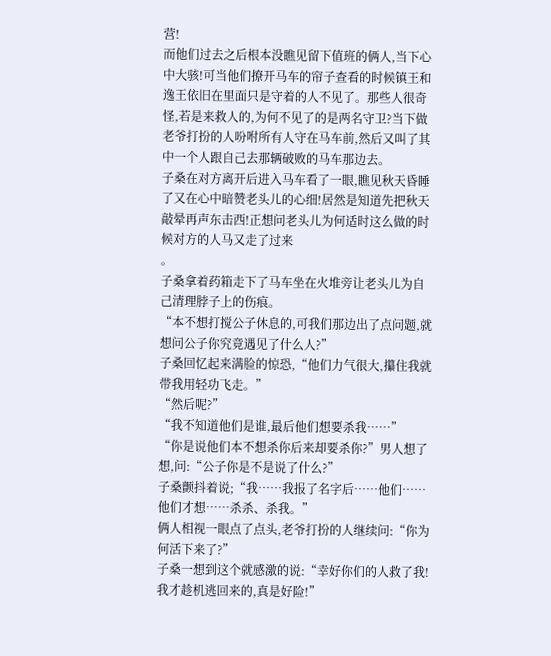营!
而他们过去之后根本没瞧见留下值班的俩人,当下心中大骇!可当他们撩开马车的帘子查看的时候镇王和逸王依旧在里面只是守着的人不见了。那些人很奇怪,若是来救人的,为何不见了的是两名守卫?当下做老爷打扮的人吩咐所有人守在马车前,然后又叫了其中一个人跟自己去那辆破败的马车那边去。
子桑在对方离开后进入马车看了一眼,瞧见秋天昏睡了又在心中暗赞老头儿的心细!居然是知道先把秋天敲晕再声东击西!正想问老头儿为何适时这么做的时候对方的人马又走了过来
。
子桑拿着药箱走下了马车坐在火堆旁让老头儿为自己清理脖子上的伤痕。
“本不想打搅公子休息的,可我们那边出了点问题,就想问公子你究竟遇见了什么人?”
子桑回忆起来满脸的惊恐,“他们力气很大,攥住我就带我用轻功飞走。”
“然后呢?”
“我不知道他们是谁,最后他们想要杀我……”
“你是说他们本不想杀你后来却要杀你?”男人想了想,问:“公子你是不是说了什么?”
子桑颤抖着说;“我……我报了名字后……他们……他们才想……杀杀、杀我。”
俩人相视一眼点了点头,老爷打扮的人继续问:“你为何活下来了?”
子桑一想到这个就感激的说:“幸好你们的人救了我!我才趁机逃回来的,真是好险!”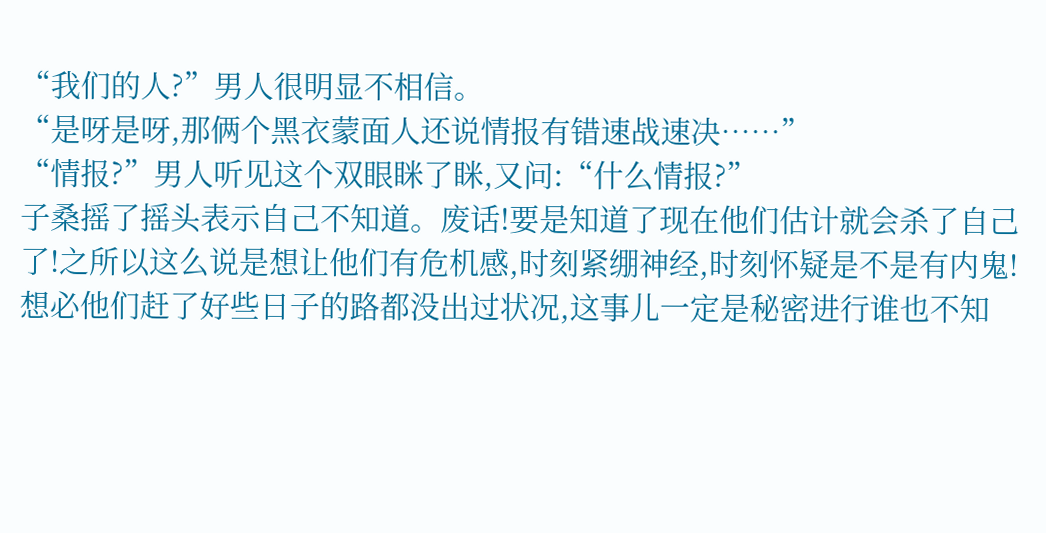“我们的人?”男人很明显不相信。
“是呀是呀,那俩个黑衣蒙面人还说情报有错速战速决……”
“情报?”男人听见这个双眼眯了眯,又问:“什么情报?”
子桑摇了摇头表示自己不知道。废话!要是知道了现在他们估计就会杀了自己了!之所以这么说是想让他们有危机感,时刻紧绷神经,时刻怀疑是不是有内鬼!想必他们赶了好些日子的路都没出过状况,这事儿一定是秘密进行谁也不知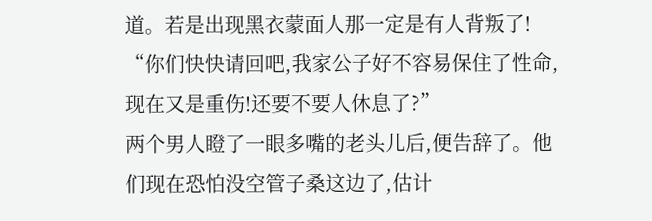道。若是出现黑衣蒙面人那一定是有人背叛了!
“你们快快请回吧,我家公子好不容易保住了性命,现在又是重伤!还要不要人休息了?”
两个男人瞪了一眼多嘴的老头儿后,便告辞了。他们现在恐怕没空管子桑这边了,估计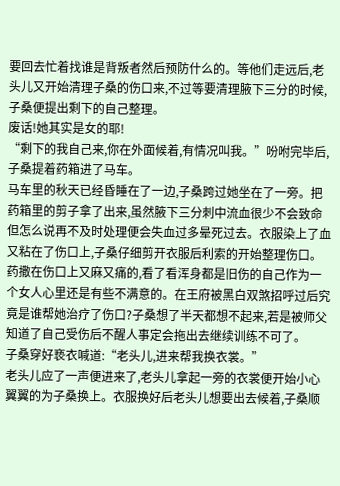要回去忙着找谁是背叛者然后预防什么的。等他们走远后,老头儿又开始清理子桑的伤口来,不过等要清理腋下三分的时候,子桑便提出剩下的自己整理。
废话!她其实是女的耶!
“剩下的我自己来,你在外面候着,有情况叫我。”吩咐完毕后,子桑提着药箱进了马车。
马车里的秋天已经昏睡在了一边,子桑跨过她坐在了一旁。把药箱里的剪子拿了出来,虽然腋下三分刺中流血很少不会致命但怎么说再不及时处理便会失血过多晕死过去。衣服染上了血又粘在了伤口上,子桑仔细剪开衣服后利索的开始整理伤口。药撒在伤口上又麻又痛的,看了看浑身都是旧伤的自己作为一个女人心里还是有些不满意的。在王府被黑白双煞招呼过后究竟是谁帮她治疗了伤口?子桑想了半天都想不起来,若是被师父知道了自己受伤后不醒人事定会拖出去继续训练不可了。
子桑穿好亵衣喊道:“老头儿,进来帮我换衣裳。”
老头儿应了一声便进来了,老头儿拿起一旁的衣裳便开始小心翼翼的为子桑换上。衣服换好后老头儿想要出去候着,子桑顺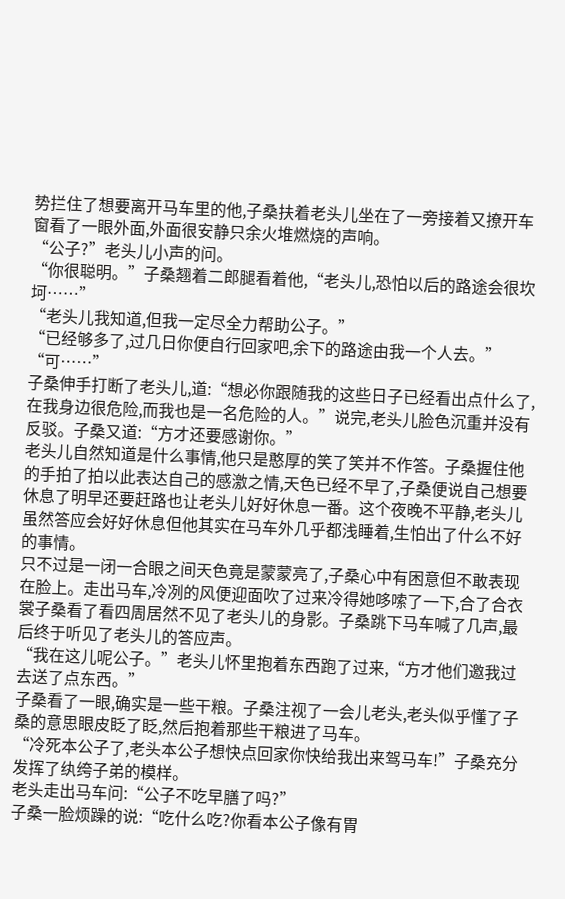势拦住了想要离开马车里的他,子桑扶着老头儿坐在了一旁接着又撩开车窗看了一眼外面,外面很安静只余火堆燃烧的声响。
“公子?”老头儿小声的问。
“你很聪明。”子桑翘着二郎腿看着他,“老头儿,恐怕以后的路途会很坎坷……”
“老头儿我知道,但我一定尽全力帮助公子。”
“已经够多了,过几日你便自行回家吧,余下的路途由我一个人去。”
“可……”
子桑伸手打断了老头儿,道:“想必你跟随我的这些日子已经看出点什么了,在我身边很危险,而我也是一名危险的人。”说完,老头儿脸色沉重并没有反驳。子桑又道:“方才还要感谢你。”
老头儿自然知道是什么事情,他只是憨厚的笑了笑并不作答。子桑握住他的手拍了拍以此表达自己的感激之情,天色已经不早了,子桑便说自己想要休息了明早还要赶路也让老头儿好好休息一番。这个夜晚不平静,老头儿虽然答应会好好休息但他其实在马车外几乎都浅睡着,生怕出了什么不好的事情。
只不过是一闭一合眼之间天色竟是蒙蒙亮了,子桑心中有困意但不敢表现在脸上。走出马车,冷冽的风便迎面吹了过来冷得她哆嗦了一下,合了合衣裳子桑看了看四周居然不见了老头儿的身影。子桑跳下马车喊了几声,最后终于听见了老头儿的答应声。
“我在这儿呢公子。”老头儿怀里抱着东西跑了过来,“方才他们邀我过去送了点东西。”
子桑看了一眼,确实是一些干粮。子桑注视了一会儿老头,老头似乎懂了子桑的意思眼皮眨了眨,然后抱着那些干粮进了马车。
“冷死本公子了,老头本公子想快点回家你快给我出来驾马车!”子桑充分发挥了纨绔子弟的模样。
老头走出马车问:“公子不吃早膳了吗?”
子桑一脸烦躁的说:“吃什么吃?你看本公子像有胃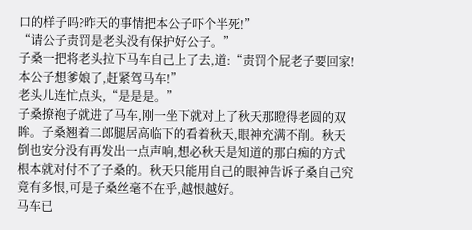口的样子吗?昨天的事情把本公子吓个半死!”
“请公子责罚是老头没有保护好公子。”
子桑一把将老头拉下马车自己上了去,道:“责罚个屁老子要回家!本公子想爹娘了,赶紧驾马车!”
老头儿连忙点头,“是是是。”
子桑撩袍子就进了马车,刚一坐下就对上了秋天那瞪得老圆的双眸。子桑翘着二郎腿居高临下的看着秋天,眼神充满不削。秋天倒也安分没有再发出一点声响,想必秋天是知道的那白痴的方式根本就对付不了子桑的。秋天只能用自己的眼神告诉子桑自己究竟有多恨,可是子桑丝毫不在乎,越恨越好。
马车已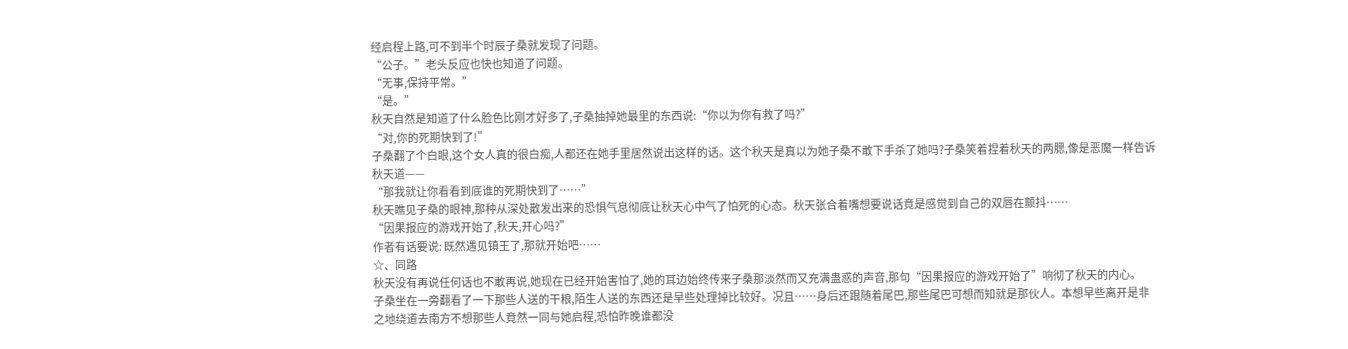经启程上路,可不到半个时辰子桑就发现了问题。
“公子。”老头反应也快也知道了问题。
“无事,保持平常。”
“是。”
秋天自然是知道了什么脸色比刚才好多了,子桑抽掉她最里的东西说:“你以为你有救了吗?”
“对,你的死期快到了!”
子桑翻了个白眼,这个女人真的很白痴,人都还在她手里居然说出这样的话。这个秋天是真以为她子桑不敢下手杀了她吗?子桑笑着捏着秋天的两腮,像是恶魔一样告诉秋天道——
“那我就让你看看到底谁的死期快到了……”
秋天瞧见子桑的眼神,那种从深处散发出来的恐惧气息彻底让秋天心中气了怕死的心态。秋天张合着嘴想要说话竟是感觉到自己的双唇在颤抖……
“因果报应的游戏开始了,秋天,开心吗?”
作者有话要说: 既然遇见镇王了,那就开始吧……
☆、同路
秋天没有再说任何话也不敢再说,她现在已经开始害怕了,她的耳边始终传来子桑那淡然而又充满蛊惑的声音,那句“因果报应的游戏开始了”响彻了秋天的内心。
子桑坐在一旁翻看了一下那些人送的干粮,陌生人送的东西还是早些处理掉比较好。况且……身后还跟随着尾巴,那些尾巴可想而知就是那伙人。本想早些离开是非之地绕道去南方不想那些人竟然一同与她启程,恐怕昨晚谁都没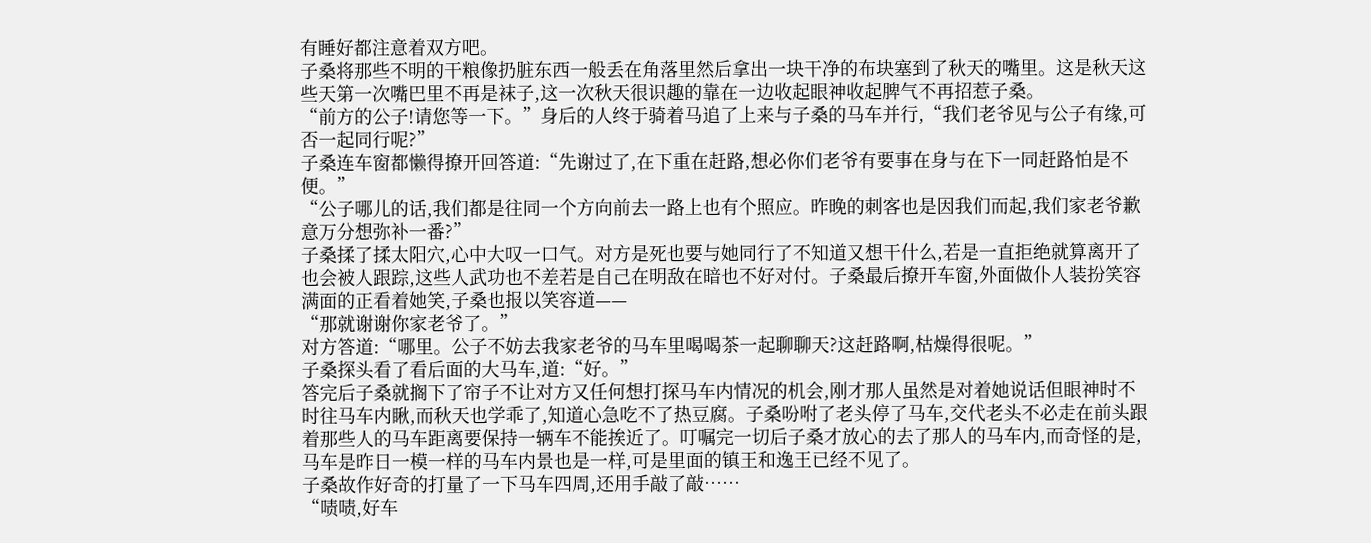有睡好都注意着双方吧。
子桑将那些不明的干粮像扔脏东西一般丢在角落里然后拿出一块干净的布块塞到了秋天的嘴里。这是秋天这些天第一次嘴巴里不再是袜子,这一次秋天很识趣的靠在一边收起眼神收起脾气不再招惹子桑。
“前方的公子!请您等一下。”身后的人终于骑着马追了上来与子桑的马车并行,“我们老爷见与公子有缘,可否一起同行呢?”
子桑连车窗都懒得撩开回答道:“先谢过了,在下重在赶路,想必你们老爷有要事在身与在下一同赶路怕是不便。”
“公子哪儿的话,我们都是往同一个方向前去一路上也有个照应。昨晚的刺客也是因我们而起,我们家老爷歉意万分想弥补一番?”
子桑揉了揉太阳穴,心中大叹一口气。对方是死也要与她同行了不知道又想干什么,若是一直拒绝就算离开了也会被人跟踪,这些人武功也不差若是自己在明敌在暗也不好对付。子桑最后撩开车窗,外面做仆人装扮笑容满面的正看着她笑,子桑也报以笑容道——
“那就谢谢你家老爷了。”
对方答道:“哪里。公子不妨去我家老爷的马车里喝喝茶一起聊聊天?这赶路啊,枯燥得很呢。”
子桑探头看了看后面的大马车,道:“好。”
答完后子桑就搁下了帘子不让对方又任何想打探马车内情况的机会,刚才那人虽然是对着她说话但眼神时不时往马车内瞅,而秋天也学乖了,知道心急吃不了热豆腐。子桑吩咐了老头停了马车,交代老头不必走在前头跟着那些人的马车距离要保持一辆车不能挨近了。叮嘱完一切后子桑才放心的去了那人的马车内,而奇怪的是,马车是昨日一模一样的马车内景也是一样,可是里面的镇王和逸王已经不见了。
子桑故作好奇的打量了一下马车四周,还用手敲了敲……
“啧啧,好车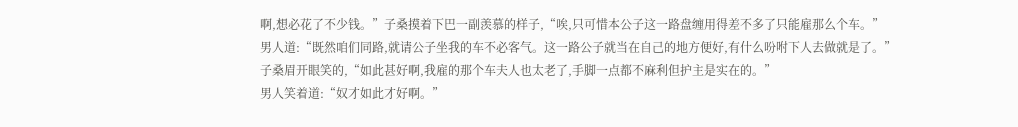啊,想必花了不少钱。”子桑摸着下巴一副羡慕的样子,“唉,只可惜本公子这一路盘缠用得差不多了只能雇那么个车。”
男人道:“既然咱们同路,就请公子坐我的车不必客气。这一路公子就当在自己的地方便好,有什么吩咐下人去做就是了。”
子桑眉开眼笑的,“如此甚好啊,我雇的那个车夫人也太老了,手脚一点都不麻利但护主是实在的。”
男人笑着道:“奴才如此才好啊。”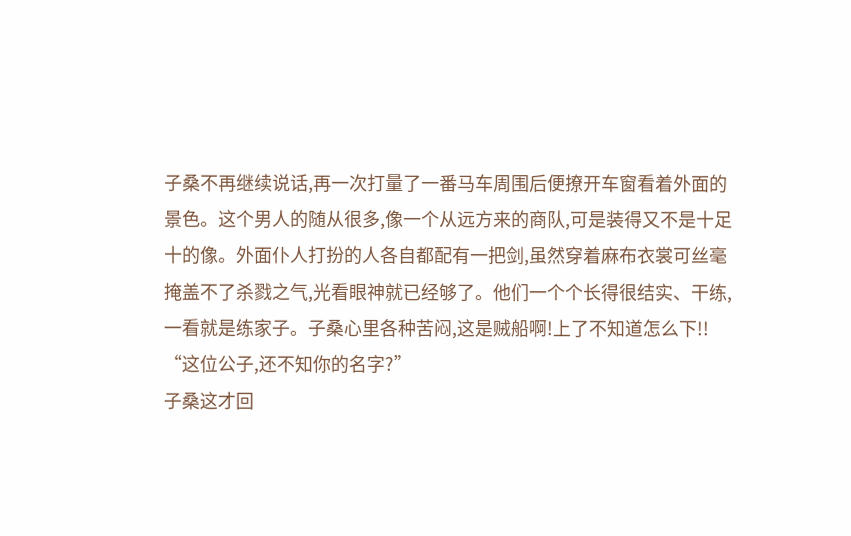子桑不再继续说话,再一次打量了一番马车周围后便撩开车窗看着外面的景色。这个男人的随从很多,像一个从远方来的商队,可是装得又不是十足十的像。外面仆人打扮的人各自都配有一把剑,虽然穿着麻布衣裳可丝毫掩盖不了杀戮之气,光看眼神就已经够了。他们一个个长得很结实、干练,一看就是练家子。子桑心里各种苦闷,这是贼船啊!上了不知道怎么下!!
“这位公子,还不知你的名字?”
子桑这才回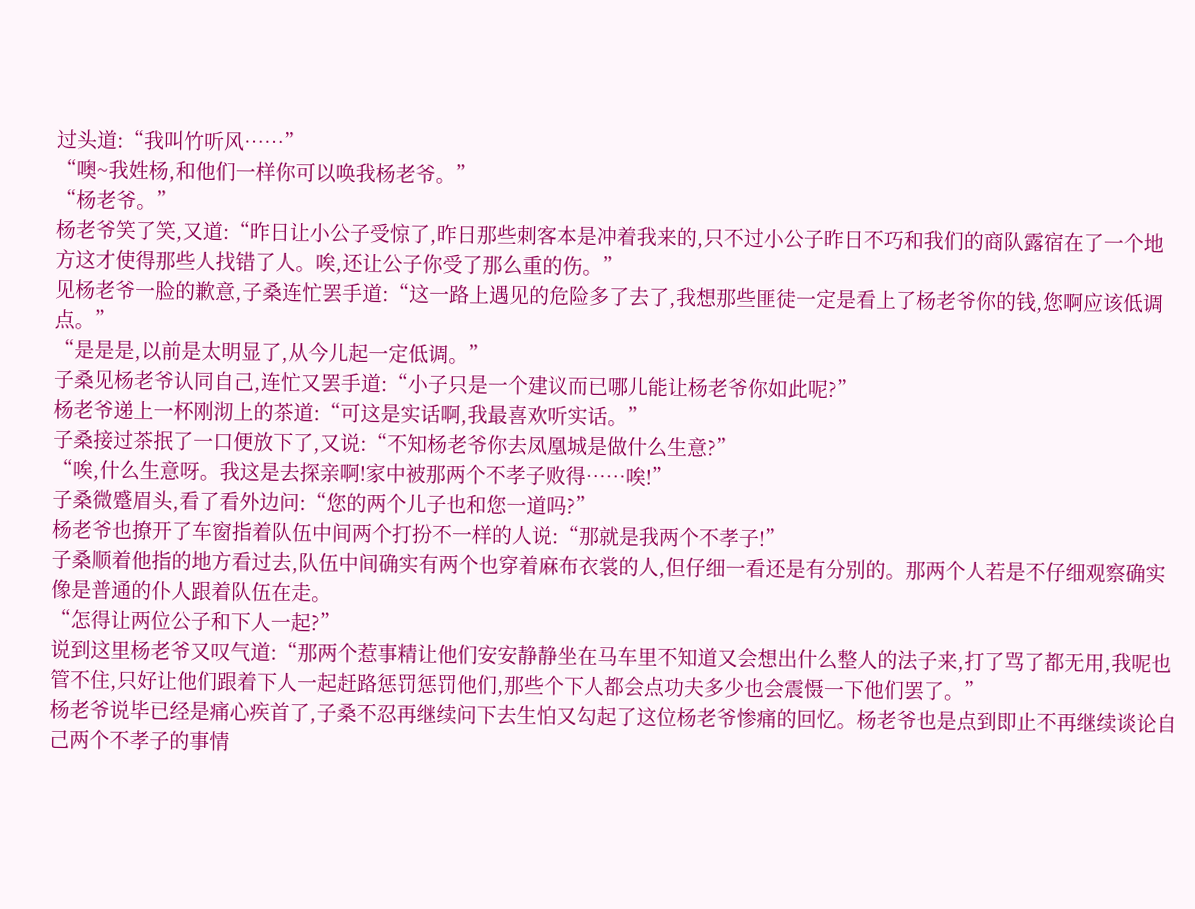过头道:“我叫竹听风……”
“噢~我姓杨,和他们一样你可以唤我杨老爷。”
“杨老爷。”
杨老爷笑了笑,又道:“昨日让小公子受惊了,昨日那些刺客本是冲着我来的,只不过小公子昨日不巧和我们的商队露宿在了一个地方这才使得那些人找错了人。唉,还让公子你受了那么重的伤。”
见杨老爷一脸的歉意,子桑连忙罢手道:“这一路上遇见的危险多了去了,我想那些匪徒一定是看上了杨老爷你的钱,您啊应该低调点。”
“是是是,以前是太明显了,从今儿起一定低调。”
子桑见杨老爷认同自己,连忙又罢手道:“小子只是一个建议而已哪儿能让杨老爷你如此呢?”
杨老爷递上一杯刚沏上的茶道:“可这是实话啊,我最喜欢听实话。”
子桑接过茶抿了一口便放下了,又说:“不知杨老爷你去凤凰城是做什么生意?”
“唉,什么生意呀。我这是去探亲啊!家中被那两个不孝子败得……唉!”
子桑微蹙眉头,看了看外边问:“您的两个儿子也和您一道吗?”
杨老爷也撩开了车窗指着队伍中间两个打扮不一样的人说:“那就是我两个不孝子!”
子桑顺着他指的地方看过去,队伍中间确实有两个也穿着麻布衣裳的人,但仔细一看还是有分别的。那两个人若是不仔细观察确实像是普通的仆人跟着队伍在走。
“怎得让两位公子和下人一起?”
说到这里杨老爷又叹气道:“那两个惹事精让他们安安静静坐在马车里不知道又会想出什么整人的法子来,打了骂了都无用,我呢也管不住,只好让他们跟着下人一起赶路惩罚惩罚他们,那些个下人都会点功夫多少也会震慑一下他们罢了。”
杨老爷说毕已经是痛心疾首了,子桑不忍再继续问下去生怕又勾起了这位杨老爷惨痛的回忆。杨老爷也是点到即止不再继续谈论自己两个不孝子的事情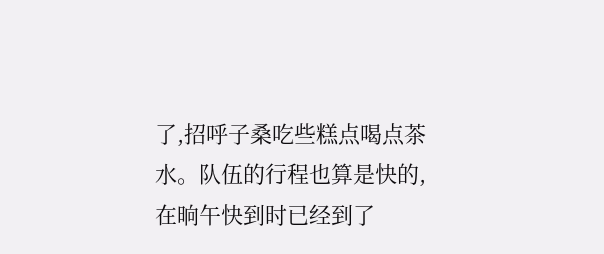了,招呼子桑吃些糕点喝点茶水。队伍的行程也算是快的,在晌午快到时已经到了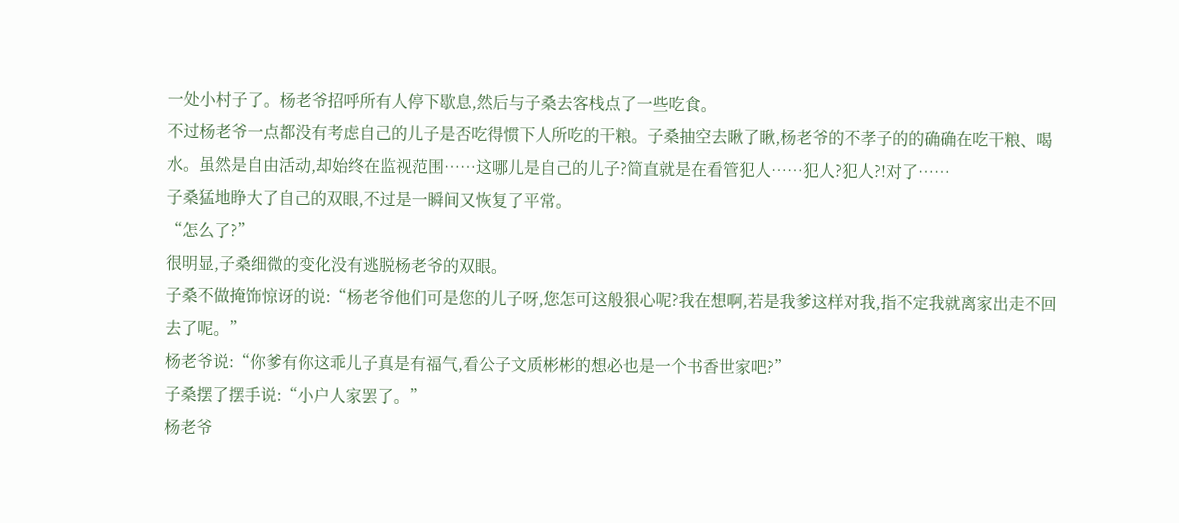一处小村子了。杨老爷招呼所有人停下歇息,然后与子桑去客栈点了一些吃食。
不过杨老爷一点都没有考虑自己的儿子是否吃得惯下人所吃的干粮。子桑抽空去瞅了瞅,杨老爷的不孝子的的确确在吃干粮、喝水。虽然是自由活动,却始终在监视范围……这哪儿是自己的儿子?简直就是在看管犯人……犯人?犯人?!对了……
子桑猛地睁大了自己的双眼,不过是一瞬间又恢复了平常。
“怎么了?”
很明显,子桑细微的变化没有逃脱杨老爷的双眼。
子桑不做掩饰惊讶的说:“杨老爷他们可是您的儿子呀,您怎可这般狠心呢?我在想啊,若是我爹这样对我,指不定我就离家出走不回去了呢。”
杨老爷说:“你爹有你这乖儿子真是有福气,看公子文质彬彬的想必也是一个书香世家吧?”
子桑摆了摆手说:“小户人家罢了。”
杨老爷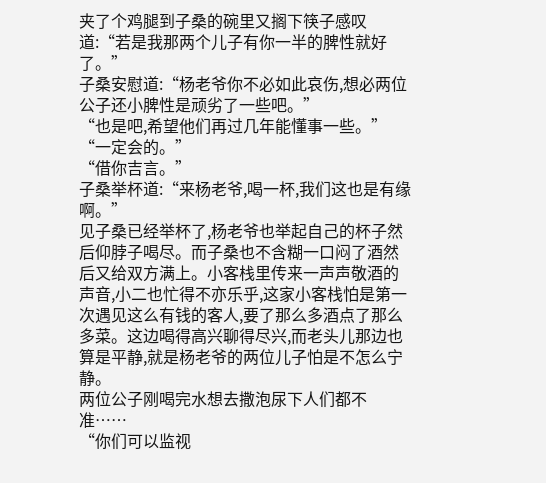夹了个鸡腿到子桑的碗里又搁下筷子感叹道:“若是我那两个儿子有你一半的脾性就好了。”
子桑安慰道:“杨老爷你不必如此哀伤,想必两位公子还小脾性是顽劣了一些吧。”
“也是吧,希望他们再过几年能懂事一些。”
“一定会的。”
“借你吉言。”
子桑举杯道:“来杨老爷,喝一杯,我们这也是有缘啊。”
见子桑已经举杯了,杨老爷也举起自己的杯子然后仰脖子喝尽。而子桑也不含糊一口闷了酒然后又给双方满上。小客栈里传来一声声敬酒的声音,小二也忙得不亦乐乎,这家小客栈怕是第一次遇见这么有钱的客人,要了那么多酒点了那么多菜。这边喝得高兴聊得尽兴,而老头儿那边也算是平静,就是杨老爷的两位儿子怕是不怎么宁静。
两位公子刚喝完水想去撒泡尿下人们都不准……
“你们可以监视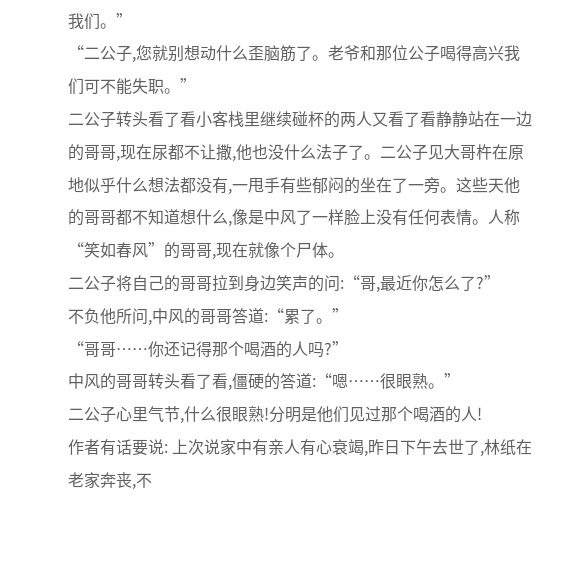我们。”
“二公子,您就别想动什么歪脑筋了。老爷和那位公子喝得高兴我们可不能失职。”
二公子转头看了看小客栈里继续碰杯的两人又看了看静静站在一边的哥哥,现在尿都不让撒,他也没什么法子了。二公子见大哥杵在原地似乎什么想法都没有,一甩手有些郁闷的坐在了一旁。这些天他的哥哥都不知道想什么,像是中风了一样脸上没有任何表情。人称“笑如春风”的哥哥,现在就像个尸体。
二公子将自己的哥哥拉到身边笑声的问:“哥,最近你怎么了?”
不负他所问,中风的哥哥答道:“累了。”
“哥哥……你还记得那个喝酒的人吗?”
中风的哥哥转头看了看,僵硬的答道:“嗯……很眼熟。”
二公子心里气节,什么很眼熟!分明是他们见过那个喝酒的人!
作者有话要说: 上次说家中有亲人有心衰竭,昨日下午去世了,林纸在老家奔丧,不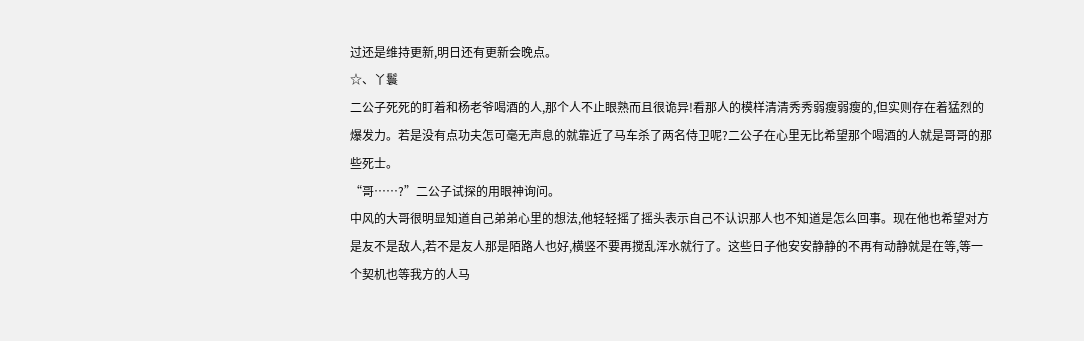过还是维持更新,明日还有更新会晚点。
☆、丫鬟
二公子死死的盯着和杨老爷喝酒的人,那个人不止眼熟而且很诡异!看那人的模样清清秀秀弱瘦弱瘦的,但实则存在着猛烈的爆发力。若是没有点功夫怎可毫无声息的就靠近了马车杀了两名侍卫呢?二公子在心里无比希望那个喝酒的人就是哥哥的那些死士。
“哥……?”二公子试探的用眼神询问。
中风的大哥很明显知道自己弟弟心里的想法,他轻轻摇了摇头表示自己不认识那人也不知道是怎么回事。现在他也希望对方是友不是敌人,若不是友人那是陌路人也好,横竖不要再搅乱浑水就行了。这些日子他安安静静的不再有动静就是在等,等一个契机也等我方的人马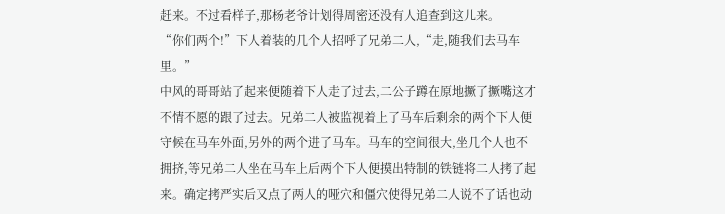赶来。不过看样子,那杨老爷计划得周密还没有人追查到这儿来。
“你们两个!”下人着装的几个人招呼了兄弟二人,“走,随我们去马车里。”
中风的哥哥站了起来便随着下人走了过去,二公子蹲在原地撅了撅嘴这才不情不愿的跟了过去。兄弟二人被监视着上了马车后剩余的两个下人便守候在马车外面,另外的两个进了马车。马车的空间很大,坐几个人也不拥挤,等兄弟二人坐在马车上后两个下人便摸出特制的铁链将二人拷了起来。确定拷严实后又点了两人的哑穴和僵穴使得兄弟二人说不了话也动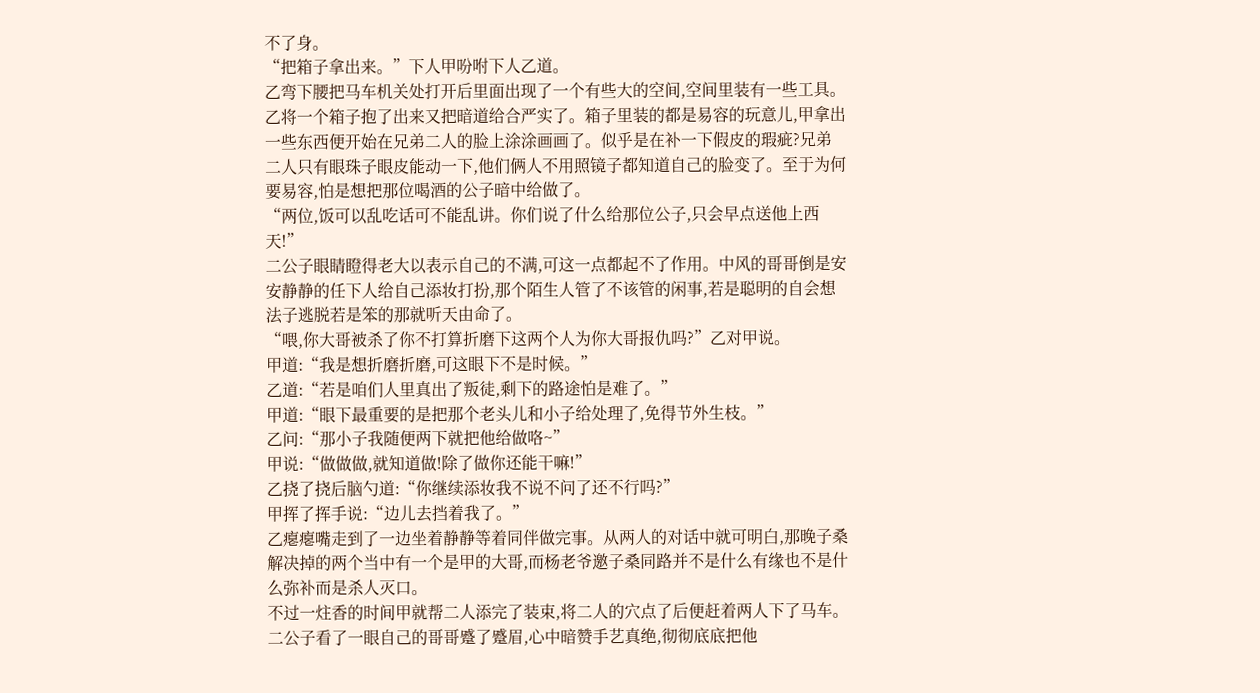不了身。
“把箱子拿出来。”下人甲吩咐下人乙道。
乙弯下腰把马车机关处打开后里面出现了一个有些大的空间,空间里装有一些工具。乙将一个箱子抱了出来又把暗道给合严实了。箱子里装的都是易容的玩意儿,甲拿出一些东西便开始在兄弟二人的脸上涂涂画画了。似乎是在补一下假皮的瑕疵?兄弟二人只有眼珠子眼皮能动一下,他们俩人不用照镜子都知道自己的脸变了。至于为何要易容,怕是想把那位喝酒的公子暗中给做了。
“两位,饭可以乱吃话可不能乱讲。你们说了什么给那位公子,只会早点送他上西天!”
二公子眼睛瞪得老大以表示自己的不满,可这一点都起不了作用。中风的哥哥倒是安安静静的任下人给自己添妆打扮,那个陌生人管了不该管的闲事,若是聪明的自会想法子逃脱若是笨的那就听天由命了。
“喂,你大哥被杀了你不打算折磨下这两个人为你大哥报仇吗?”乙对甲说。
甲道:“我是想折磨折磨,可这眼下不是时候。”
乙道:“若是咱们人里真出了叛徒,剩下的路途怕是难了。”
甲道:“眼下最重要的是把那个老头儿和小子给处理了,免得节外生枝。”
乙问:“那小子我随便两下就把他给做咯~”
甲说:“做做做,就知道做!除了做你还能干嘛!”
乙挠了挠后脑勺道:“你继续添妆我不说不问了还不行吗?”
甲挥了挥手说:“边儿去挡着我了。”
乙瘪瘪嘴走到了一边坐着静静等着同伴做完事。从两人的对话中就可明白,那晚子桑解决掉的两个当中有一个是甲的大哥,而杨老爷邀子桑同路并不是什么有缘也不是什么弥补而是杀人灭口。
不过一炷香的时间甲就帮二人添完了装束,将二人的穴点了后便赶着两人下了马车。二公子看了一眼自己的哥哥蹙了蹙眉,心中暗赞手艺真绝,彻彻底底把他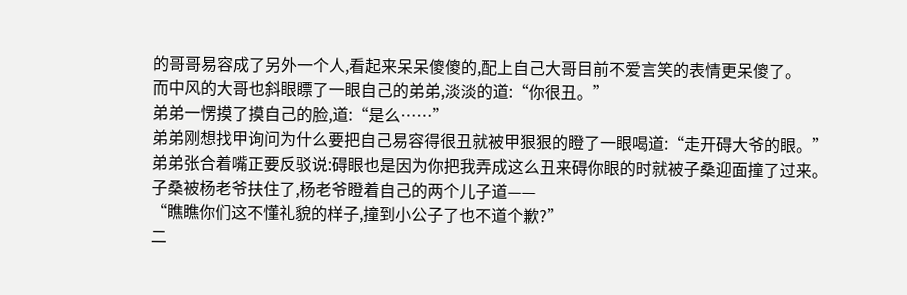的哥哥易容成了另外一个人,看起来呆呆傻傻的,配上自己大哥目前不爱言笑的表情更呆傻了。
而中风的大哥也斜眼瞟了一眼自己的弟弟,淡淡的道:“你很丑。”
弟弟一愣摸了摸自己的脸,道:“是么……”
弟弟刚想找甲询问为什么要把自己易容得很丑就被甲狠狠的瞪了一眼喝道:“走开碍大爷的眼。”
弟弟张合着嘴正要反驳说:碍眼也是因为你把我弄成这么丑来碍你眼的时就被子桑迎面撞了过来。子桑被杨老爷扶住了,杨老爷瞪着自己的两个儿子道——
“瞧瞧你们这不懂礼貌的样子,撞到小公子了也不道个歉?”
二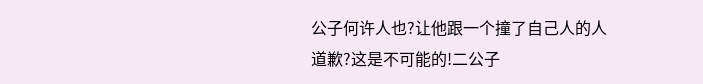公子何许人也?让他跟一个撞了自己人的人道歉?这是不可能的!二公子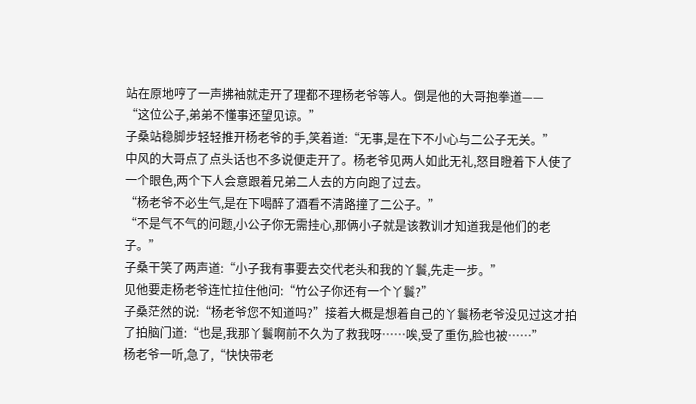站在原地哼了一声拂袖就走开了理都不理杨老爷等人。倒是他的大哥抱拳道——
“这位公子,弟弟不懂事还望见谅。”
子桑站稳脚步轻轻推开杨老爷的手,笑着道:“无事,是在下不小心与二公子无关。”
中风的大哥点了点头话也不多说便走开了。杨老爷见两人如此无礼,怒目瞪着下人使了一个眼色,两个下人会意跟着兄弟二人去的方向跑了过去。
“杨老爷不必生气,是在下喝醉了酒看不清路撞了二公子。”
“不是气不气的问题,小公子你无需挂心,那俩小子就是该教训才知道我是他们的老子。”
子桑干笑了两声道:“小子我有事要去交代老头和我的丫鬟,先走一步。”
见他要走杨老爷连忙拉住他问:“竹公子你还有一个丫鬟?”
子桑茫然的说:“杨老爷您不知道吗?”接着大概是想着自己的丫鬟杨老爷没见过这才拍了拍脑门道:“也是,我那丫鬟啊前不久为了救我呀……唉,受了重伤,脸也被……”
杨老爷一听,急了,“快快带老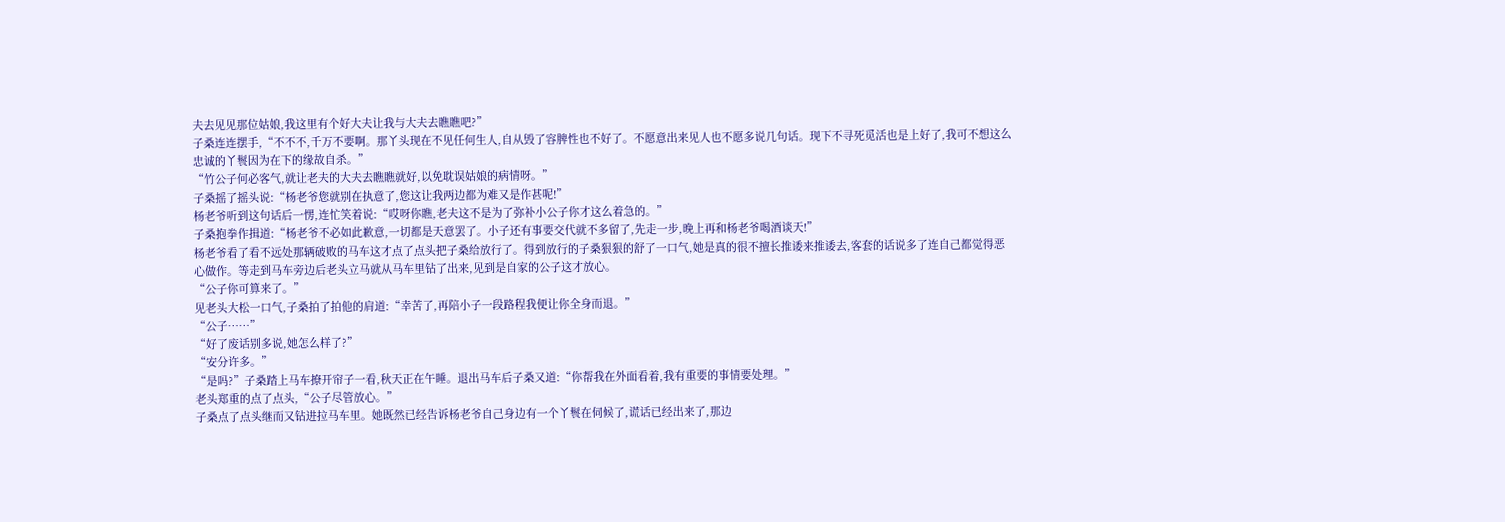夫去见见那位姑娘,我这里有个好大夫让我与大夫去瞧瞧吧?”
子桑连连摆手,“不不不,千万不要啊。那丫头现在不见任何生人,自从毁了容脾性也不好了。不愿意出来见人也不愿多说几句话。现下不寻死觅活也是上好了,我可不想这么忠诚的丫鬟因为在下的缘故自杀。”
“竹公子何必客气,就让老夫的大夫去瞧瞧就好,以免耽误姑娘的病情呀。”
子桑摇了摇头说:“杨老爷您就别在执意了,您这让我两边都为难又是作甚呢!”
杨老爷听到这句话后一愣,连忙笑着说:“哎呀你瞧,老夫这不是为了弥补小公子你才这么着急的。”
子桑抱拳作揖道:“杨老爷不必如此歉意,一切都是天意罢了。小子还有事要交代就不多留了,先走一步,晚上再和杨老爷喝酒谈天!”
杨老爷看了看不远处那辆破败的马车这才点了点头把子桑给放行了。得到放行的子桑狠狠的舒了一口气,她是真的很不擅长推诿来推诿去,客套的话说多了连自己都觉得恶心做作。等走到马车旁边后老头立马就从马车里钻了出来,见到是自家的公子这才放心。
“公子你可算来了。”
见老头大松一口气,子桑拍了拍他的肩道:“幸苦了,再陪小子一段路程我便让你全身而退。”
“公子……”
“好了废话别多说,她怎么样了?”
“安分许多。”
“是吗?”子桑踏上马车撩开帘子一看,秋天正在午睡。退出马车后子桑又道:“你帮我在外面看着,我有重要的事情要处理。”
老头郑重的点了点头,“公子尽管放心。”
子桑点了点头继而又钻进拉马车里。她既然已经告诉杨老爷自己身边有一个丫鬟在伺候了,谎话已经出来了,那边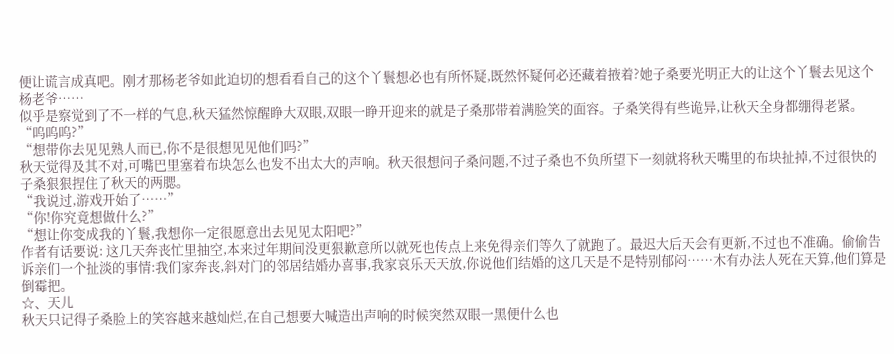便让谎言成真吧。刚才那杨老爷如此迫切的想看看自己的这个丫鬟想必也有所怀疑,既然怀疑何必还藏着掖着?她子桑要光明正大的让这个丫鬟去见这个杨老爷……
似乎是察觉到了不一样的气息,秋天猛然惊醒睁大双眼,双眼一睁开迎来的就是子桑那带着满脸笑的面容。子桑笑得有些诡异,让秋天全身都绷得老紧。
“呜呜呜?”
“想带你去见见熟人而已,你不是很想见见他们吗?”
秋天觉得及其不对,可嘴巴里塞着布块怎么也发不出太大的声响。秋天很想问子桑问题,不过子桑也不负所望下一刻就将秋天嘴里的布块扯掉,不过很快的子桑狠狠捏住了秋天的两腮。
“我说过,游戏开始了……”
“你!你究竟想做什么?”
“想让你变成我的丫鬟,我想你一定很愿意出去见见太阳吧?”
作者有话要说: 这几天奔丧忙里抽空,本来过年期间没更狠歉意所以就死也传点上来免得亲们等久了就跑了。最迟大后天会有更新,不过也不准确。偷偷告诉亲们一个扯淡的事情:我们家奔丧,斜对门的邻居结婚办喜事,我家哀乐天天放,你说他们结婚的这几天是不是特别郁闷……木有办法人死在天算,他们算是倒霉把。
☆、天儿
秋天只记得子桑脸上的笑容越来越灿烂,在自己想要大喊造出声响的时候突然双眼一黑便什么也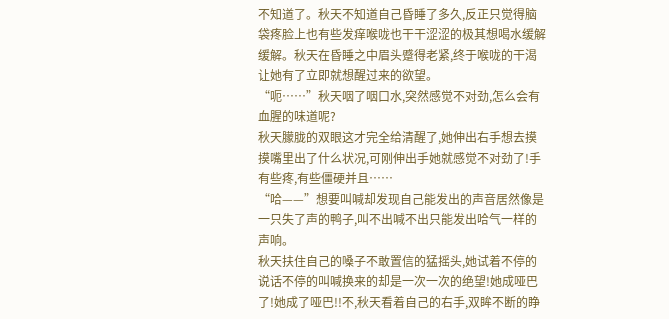不知道了。秋天不知道自己昏睡了多久,反正只觉得脑袋疼脸上也有些发痒喉咙也干干涩涩的极其想喝水缓解缓解。秋天在昏睡之中眉头蹙得老紧,终于喉咙的干渴让她有了立即就想醒过来的欲望。
“呃……”秋天咽了咽口水,突然感觉不对劲,怎么会有血腥的味道呢?
秋天朦胧的双眼这才完全给清醒了,她伸出右手想去摸摸嘴里出了什么状况,可刚伸出手她就感觉不对劲了!手有些疼,有些僵硬并且……
“哈——”想要叫喊却发现自己能发出的声音居然像是一只失了声的鸭子,叫不出喊不出只能发出哈气一样的声响。
秋天扶住自己的嗓子不敢置信的猛摇头,她试着不停的说话不停的叫喊换来的却是一次一次的绝望!她成哑巴了!她成了哑巴!!不,秋天看着自己的右手,双眸不断的睁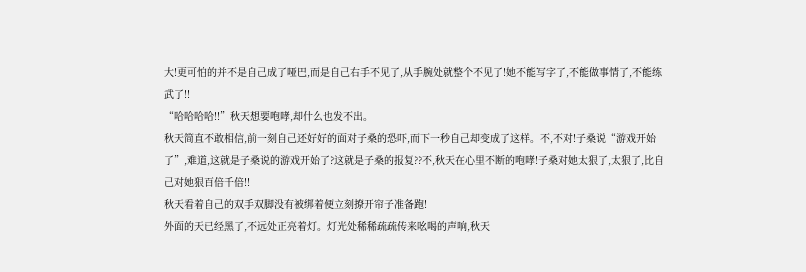大!更可怕的并不是自己成了哑巴,而是自己右手不见了,从手腕处就整个不见了!她不能写字了,不能做事情了,不能练武了!!
“哈哈哈哈!!”秋天想要咆哮,却什么也发不出。
秋天简直不敢相信,前一刻自己还好好的面对子桑的恐吓,而下一秒自己却变成了这样。不,不对!子桑说“游戏开始了”,难道,这就是子桑说的游戏开始了?这就是子桑的报复??不,秋天在心里不断的咆哮!子桑对她太狠了,太狠了,比自己对她狠百倍千倍!!
秋天看着自己的双手双脚没有被绑着便立刻撩开帘子准备跑!
外面的天已经黑了,不远处正亮着灯。灯光处稀稀疏疏传来吆喝的声响,秋天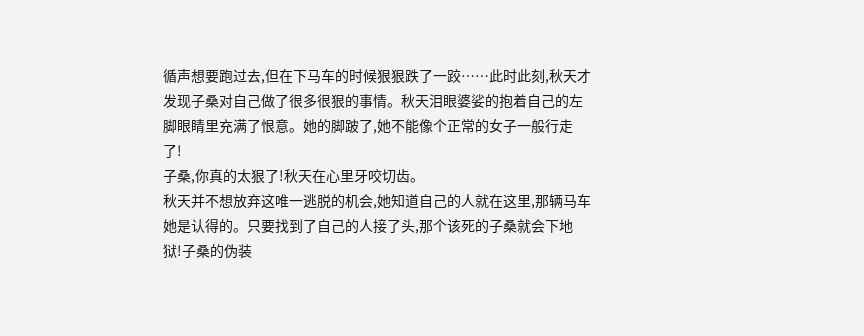循声想要跑过去,但在下马车的时候狠狠跌了一跤……此时此刻,秋天才发现子桑对自己做了很多很狠的事情。秋天泪眼婆娑的抱着自己的左脚眼睛里充满了恨意。她的脚跛了,她不能像个正常的女子一般行走了!
子桑,你真的太狠了!秋天在心里牙咬切齿。
秋天并不想放弃这唯一逃脱的机会,她知道自己的人就在这里,那辆马车她是认得的。只要找到了自己的人接了头,那个该死的子桑就会下地狱!子桑的伪装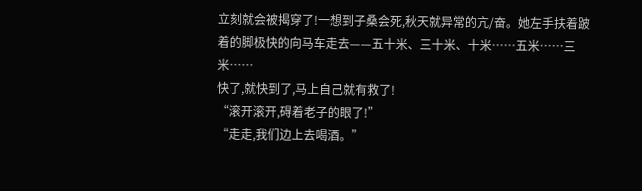立刻就会被揭穿了!一想到子桑会死,秋天就异常的亢/奋。她左手扶着跛着的脚极快的向马车走去——五十米、三十米、十米……五米……三米……
快了,就快到了,马上自己就有救了!
“滚开滚开,碍着老子的眼了!”
“走走,我们边上去喝酒。”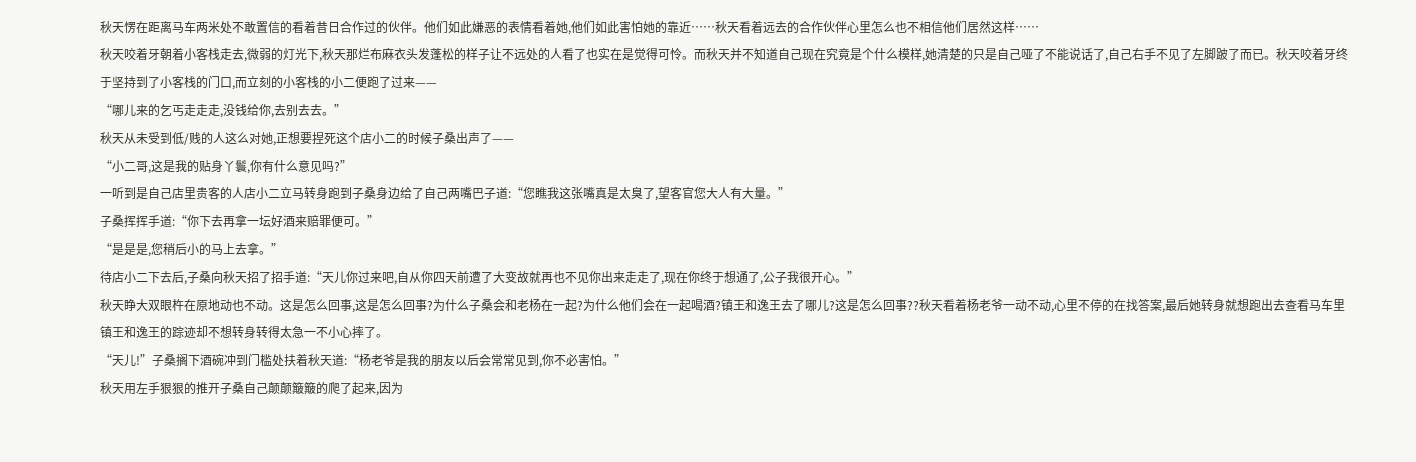秋天愣在距离马车两米处不敢置信的看着昔日合作过的伙伴。他们如此嫌恶的表情看着她,他们如此害怕她的靠近……秋天看着远去的合作伙伴心里怎么也不相信他们居然这样……
秋天咬着牙朝着小客栈走去,微弱的灯光下,秋天那烂布麻衣头发蓬松的样子让不远处的人看了也实在是觉得可怜。而秋天并不知道自己现在究竟是个什么模样,她清楚的只是自己哑了不能说话了,自己右手不见了左脚跛了而已。秋天咬着牙终于坚持到了小客栈的门口,而立刻的小客栈的小二便跑了过来——
“哪儿来的乞丐走走走,没钱给你,去别去去。”
秋天从未受到低/贱的人这么对她,正想要捏死这个店小二的时候子桑出声了——
“小二哥,这是我的贴身丫鬟,你有什么意见吗?”
一听到是自己店里贵客的人店小二立马转身跑到子桑身边给了自己两嘴巴子道:“您瞧我这张嘴真是太臭了,望客官您大人有大量。”
子桑挥挥手道:“你下去再拿一坛好酒来赔罪便可。”
“是是是,您稍后小的马上去拿。”
待店小二下去后,子桑向秋天招了招手道:“天儿你过来吧,自从你四天前遭了大变故就再也不见你出来走走了,现在你终于想通了,公子我很开心。”
秋天睁大双眼杵在原地动也不动。这是怎么回事,这是怎么回事?为什么子桑会和老杨在一起?为什么他们会在一起喝酒?镇王和逸王去了哪儿?这是怎么回事??秋天看着杨老爷一动不动,心里不停的在找答案,最后她转身就想跑出去查看马车里镇王和逸王的踪迹却不想转身转得太急一不小心摔了。
“天儿!”子桑搁下酒碗冲到门槛处扶着秋天道:“杨老爷是我的朋友以后会常常见到,你不必害怕。”
秋天用左手狠狠的推开子桑自己颠颠簸簸的爬了起来,因为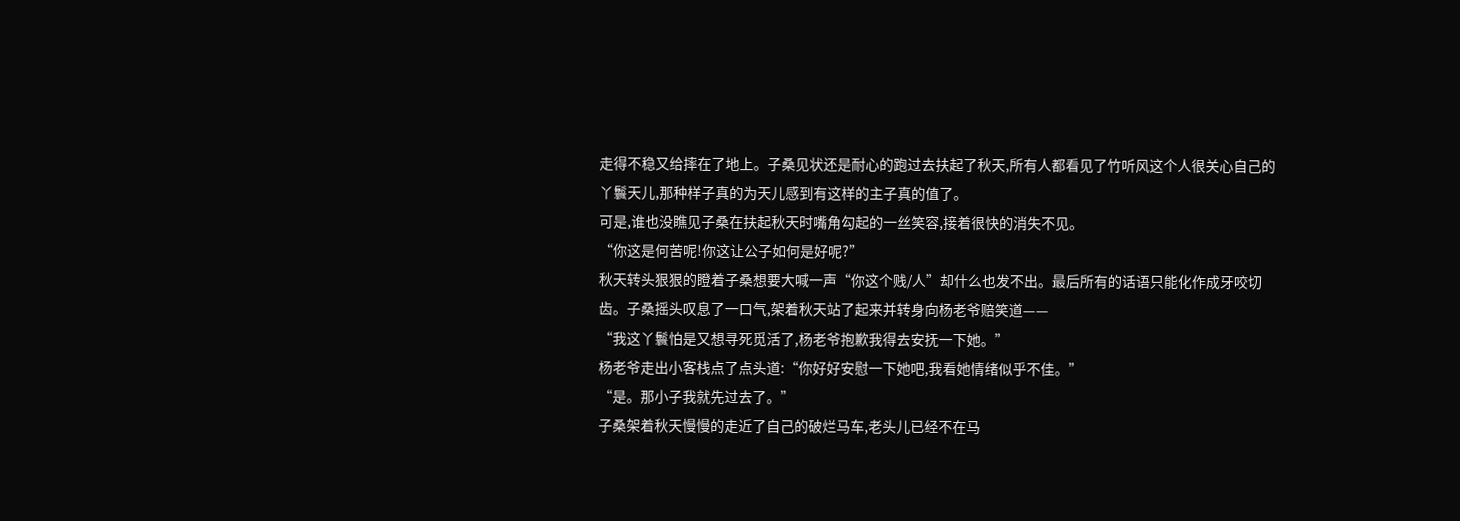走得不稳又给摔在了地上。子桑见状还是耐心的跑过去扶起了秋天,所有人都看见了竹听风这个人很关心自己的丫鬟天儿,那种样子真的为天儿感到有这样的主子真的值了。
可是,谁也没瞧见子桑在扶起秋天时嘴角勾起的一丝笑容,接着很快的消失不见。
“你这是何苦呢!你这让公子如何是好呢?”
秋天转头狠狠的瞪着子桑想要大喊一声“你这个贱/人”却什么也发不出。最后所有的话语只能化作成牙咬切齿。子桑摇头叹息了一口气,架着秋天站了起来并转身向杨老爷赔笑道——
“我这丫鬟怕是又想寻死觅活了,杨老爷抱歉我得去安抚一下她。”
杨老爷走出小客栈点了点头道:“你好好安慰一下她吧,我看她情绪似乎不佳。”
“是。那小子我就先过去了。”
子桑架着秋天慢慢的走近了自己的破烂马车,老头儿已经不在马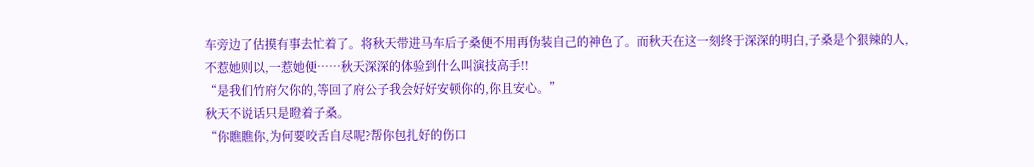车旁边了估摸有事去忙着了。将秋天带进马车后子桑便不用再伪装自己的神色了。而秋天在这一刻终于深深的明白,子桑是个狠辣的人,不惹她则以,一惹她便……秋天深深的体验到什么叫演技高手!!
“是我们竹府欠你的,等回了府公子我会好好安顿你的,你且安心。”
秋天不说话只是瞪着子桑。
“你瞧瞧你,为何要咬舌自尽呢?帮你包扎好的伤口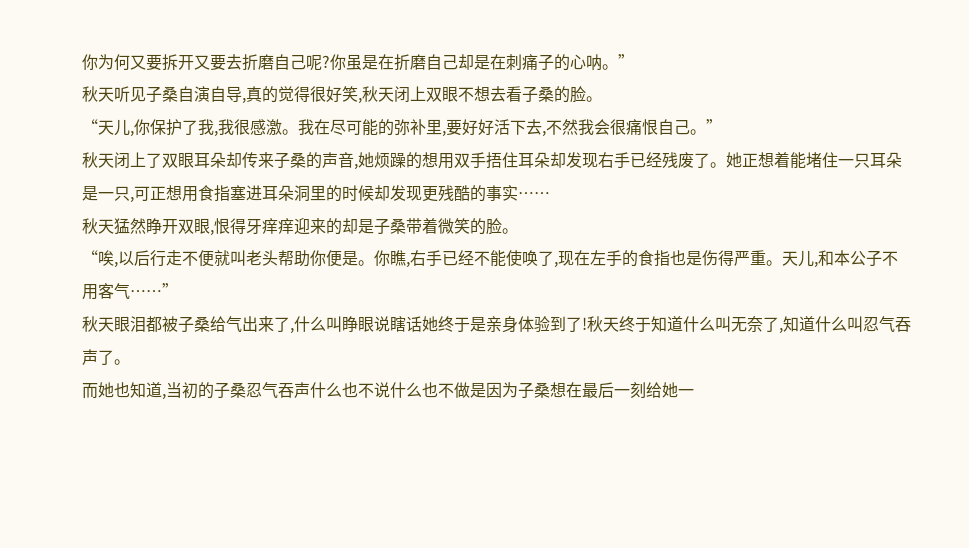你为何又要拆开又要去折磨自己呢?你虽是在折磨自己却是在刺痛子的心呐。”
秋天听见子桑自演自导,真的觉得很好笑,秋天闭上双眼不想去看子桑的脸。
“天儿,你保护了我,我很感激。我在尽可能的弥补里,要好好活下去,不然我会很痛恨自己。”
秋天闭上了双眼耳朵却传来子桑的声音,她烦躁的想用双手捂住耳朵却发现右手已经残废了。她正想着能堵住一只耳朵是一只,可正想用食指塞进耳朵洞里的时候却发现更残酷的事实……
秋天猛然睁开双眼,恨得牙痒痒迎来的却是子桑带着微笑的脸。
“唉,以后行走不便就叫老头帮助你便是。你瞧,右手已经不能使唤了,现在左手的食指也是伤得严重。天儿,和本公子不用客气……”
秋天眼泪都被子桑给气出来了,什么叫睁眼说瞎话她终于是亲身体验到了!秋天终于知道什么叫无奈了,知道什么叫忍气吞声了。
而她也知道,当初的子桑忍气吞声什么也不说什么也不做是因为子桑想在最后一刻给她一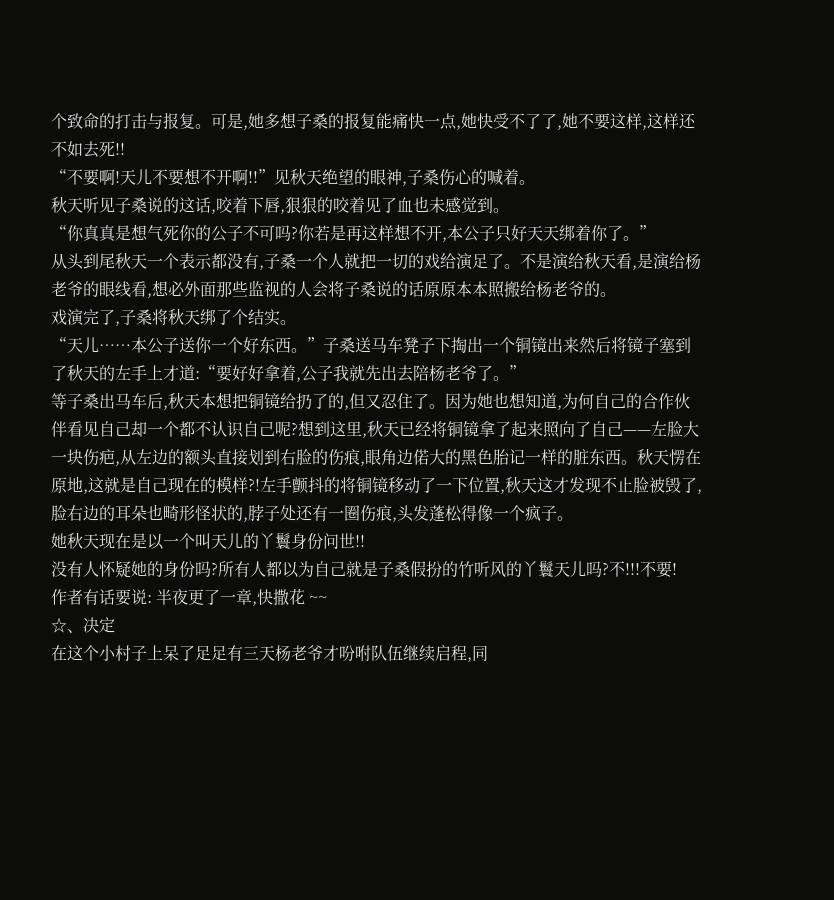个致命的打击与报复。可是,她多想子桑的报复能痛快一点,她快受不了了,她不要这样,这样还不如去死!!
“不要啊!天儿不要想不开啊!!”见秋天绝望的眼神,子桑伤心的喊着。
秋天听见子桑说的这话,咬着下唇,狠狠的咬着见了血也未感觉到。
“你真真是想气死你的公子不可吗?你若是再这样想不开,本公子只好天天绑着你了。”
从头到尾秋天一个表示都没有,子桑一个人就把一切的戏给演足了。不是演给秋天看,是演给杨老爷的眼线看,想必外面那些监视的人会将子桑说的话原原本本照搬给杨老爷的。
戏演完了,子桑将秋天绑了个结实。
“天儿……本公子送你一个好东西。”子桑送马车凳子下掏出一个铜镜出来然后将镜子塞到了秋天的左手上才道:“要好好拿着,公子我就先出去陪杨老爷了。”
等子桑出马车后,秋天本想把铜镜给扔了的,但又忍住了。因为她也想知道,为何自己的合作伙伴看见自己却一个都不认识自己呢?想到这里,秋天已经将铜镜拿了起来照向了自己——左脸大一块伤疤,从左边的额头直接划到右脸的伤痕,眼角边偌大的黑色胎记一样的脏东西。秋天愣在原地,这就是自己现在的模样?!左手颤抖的将铜镜移动了一下位置,秋天这才发现不止脸被毁了,脸右边的耳朵也畸形怪状的,脖子处还有一圈伤痕,头发蓬松得像一个疯子。
她秋天现在是以一个叫天儿的丫鬟身份问世!!
没有人怀疑她的身份吗?所有人都以为自己就是子桑假扮的竹听风的丫鬟天儿吗?不!!!不要!
作者有话要说: 半夜更了一章,快撒花 ~~
☆、决定
在这个小村子上呆了足足有三天杨老爷才吩咐队伍继续启程,同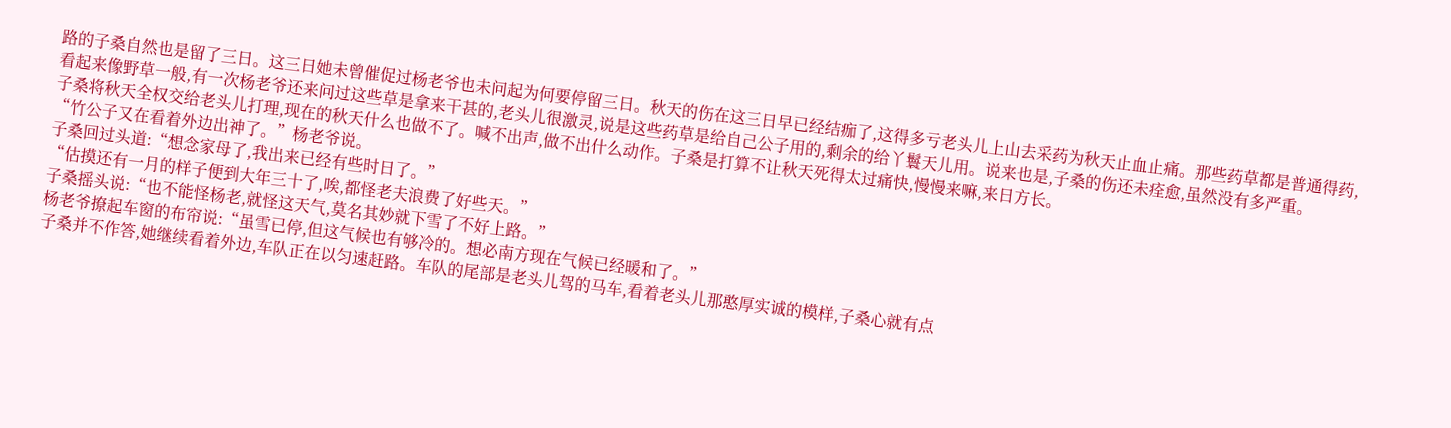路的子桑自然也是留了三日。这三日她未曾催促过杨老爷也未问起为何要停留三日。秋天的伤在这三日早已经结痂了,这得多亏老头儿上山去采药为秋天止血止痛。那些药草都是普通得药,看起来像野草一般,有一次杨老爷还来问过这些草是拿来干甚的,老头儿很激灵,说是这些药草是给自己公子用的,剩余的给丫鬟天儿用。说来也是,子桑的伤还未痊愈,虽然没有多严重。
子桑将秋天全权交给老头儿打理,现在的秋天什么也做不了。喊不出声,做不出什么动作。子桑是打算不让秋天死得太过痛快,慢慢来嘛,来日方长。
“竹公子又在看着外边出神了。”杨老爷说。
子桑回过头道:“想念家母了,我出来已经有些时日了。”
“估摸还有一月的样子便到大年三十了,唉,都怪老夫浪费了好些天。”
子桑摇头说:“也不能怪杨老,就怪这天气,莫名其妙就下雪了不好上路。”
杨老爷撩起车窗的布帘说:“虽雪已停,但这气候也有够冷的。想必南方现在气候已经暖和了。”
子桑并不作答,她继续看着外边,车队正在以匀速赶路。车队的尾部是老头儿驾的马车,看着老头儿那憨厚实诚的模样,子桑心就有点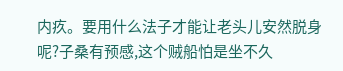内疚。要用什么法子才能让老头儿安然脱身呢?子桑有预感,这个贼船怕是坐不久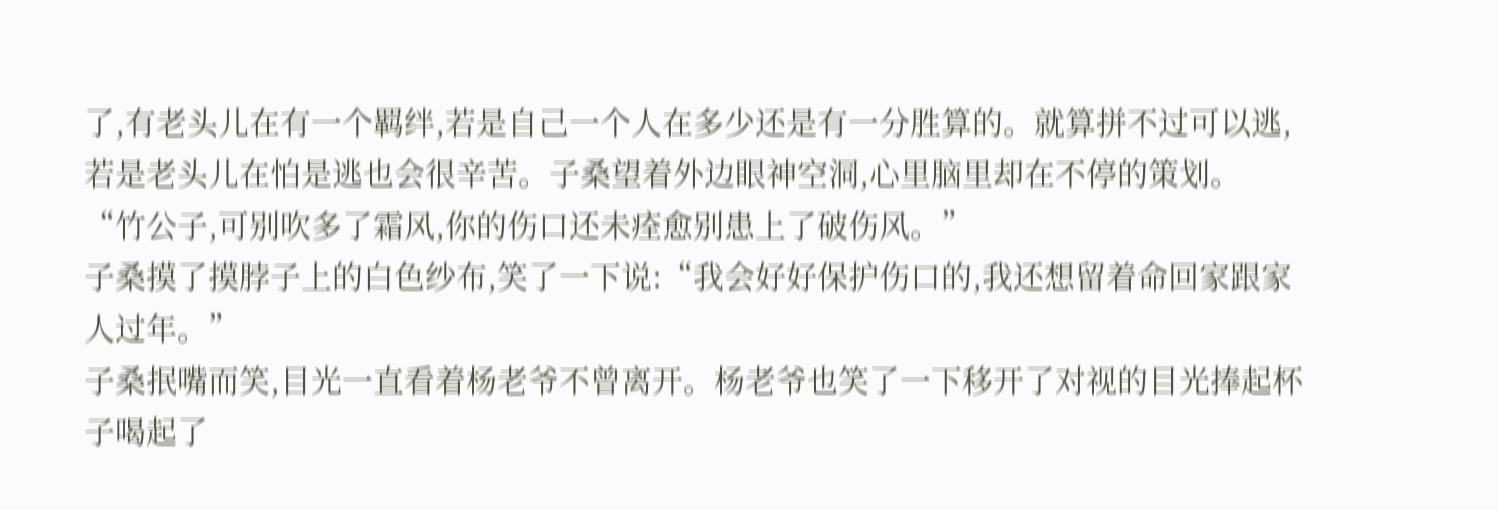了,有老头儿在有一个羁绊,若是自己一个人在多少还是有一分胜算的。就算拼不过可以逃,若是老头儿在怕是逃也会很辛苦。子桑望着外边眼神空洞,心里脑里却在不停的策划。
“竹公子,可别吹多了霜风,你的伤口还未痊愈别患上了破伤风。”
子桑摸了摸脖子上的白色纱布,笑了一下说:“我会好好保护伤口的,我还想留着命回家跟家人过年。”
子桑抿嘴而笑,目光一直看着杨老爷不曾离开。杨老爷也笑了一下移开了对视的目光捧起杯子喝起了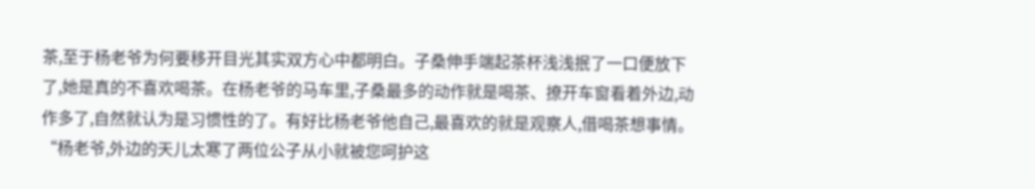茶,至于杨老爷为何要移开目光其实双方心中都明白。子桑伸手端起茶杯浅浅抿了一口便放下了,她是真的不喜欢喝茶。在杨老爷的马车里,子桑最多的动作就是喝茶、撩开车窗看着外边,动作多了,自然就认为是习惯性的了。有好比杨老爷他自己,最喜欢的就是观察人,借喝茶想事情。
“杨老爷,外边的天儿太寒了两位公子从小就被您呵护这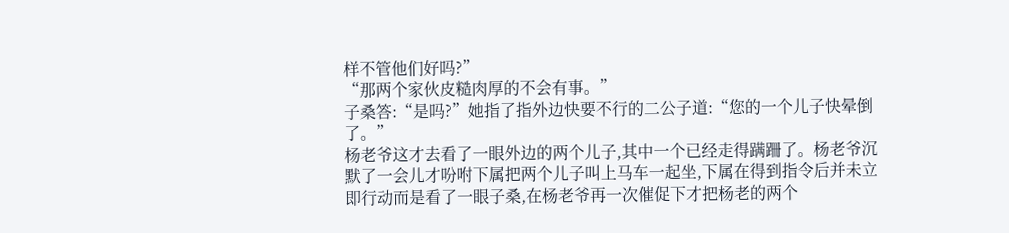样不管他们好吗?”
“那两个家伙皮糙肉厚的不会有事。”
子桑答:“是吗?”她指了指外边快要不行的二公子道:“您的一个儿子快晕倒了。”
杨老爷这才去看了一眼外边的两个儿子,其中一个已经走得蹒跚了。杨老爷沉默了一会儿才吩咐下属把两个儿子叫上马车一起坐,下属在得到指令后并未立即行动而是看了一眼子桑,在杨老爷再一次催促下才把杨老的两个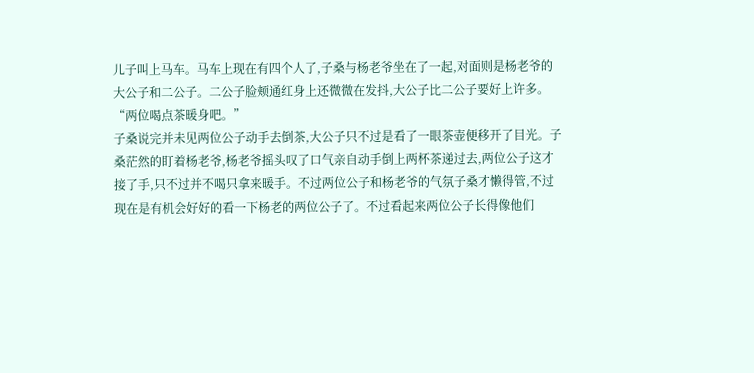儿子叫上马车。马车上现在有四个人了,子桑与杨老爷坐在了一起,对面则是杨老爷的大公子和二公子。二公子脸颊通红身上还微微在发抖,大公子比二公子要好上许多。
“两位喝点茶暖身吧。”
子桑说完并未见两位公子动手去倒茶,大公子只不过是看了一眼茶壶便移开了目光。子桑茫然的盯着杨老爷,杨老爷摇头叹了口气亲自动手倒上两杯茶递过去,两位公子这才接了手,只不过并不喝只拿来暖手。不过两位公子和杨老爷的气氛子桑才懒得管,不过现在是有机会好好的看一下杨老的两位公子了。不过看起来两位公子长得像他们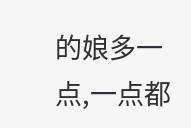的娘多一点,一点都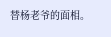替杨老爷的面相。